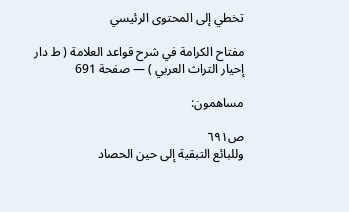تخطي إلى المحتوى الرئيسي

مفتاح الكرامة في شرح قواعد العلامة ( ط دار إحيار التراث العربي ) — صفحة 691

مساهمون:

ص٦٩١
وللبائع التبقية إلى حين الحصاد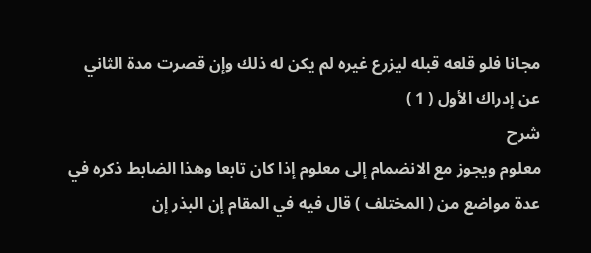مجانا فلو قلعه قبله ليزرع غيره لم يكن له ذلك وإن قصرت مدة الثاني عن إدراك الأول ( 1 )
شرح
معلوم ويجوز مع الانضمام إلى معلوم إذا كان تابعا وهذا الضابط ذكره في عدة مواضع من ( المختلف ) قال فيه في المقام إن البذر إن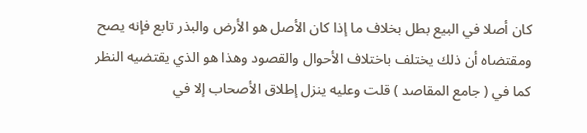كان أصلا في البيع بطل بخلاف ما إذا كان الأصل هو الأرض والبذر تابع فإنه يصح ومقتضاه أن ذلك يختلف باختلاف الأحوال والقصود وهذا هو الذي يقتضيه النظر كما في ( جامع المقاصد ) قلت وعليه ينزل إطلاق الأصحاب إلا في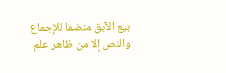بيع الآبق منضما للإجماع والنص إلا من ظاهر علم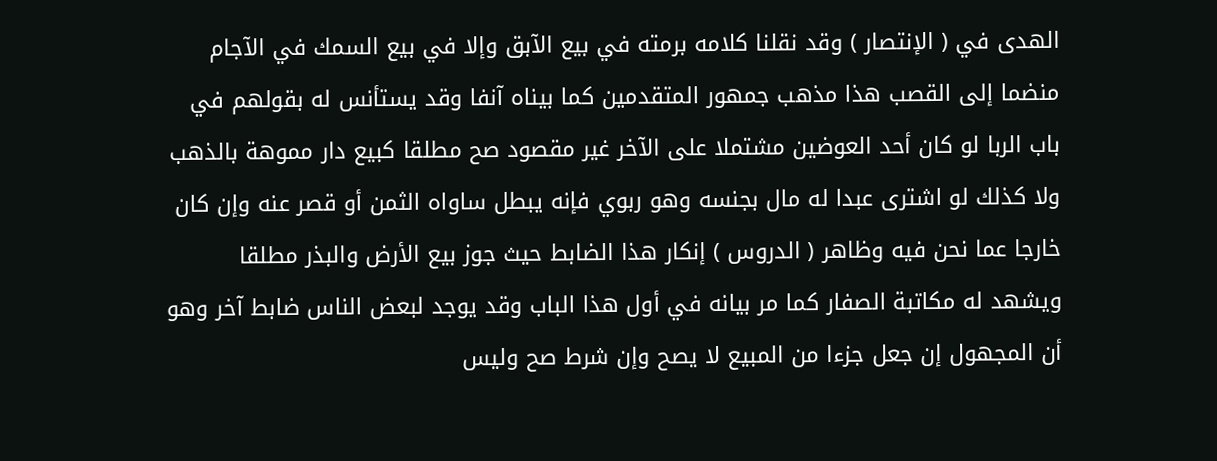الهدى في ( الإنتصار ) وقد نقلنا كلامه برمته في بيع الآبق وإلا في بيع السمك في الآجام منضما إلى القصب هذا مذهب جمهور المتقدمين كما بيناه آنفا وقد يستأنس له بقولهم في باب الربا لو كان أحد العوضين مشتملا على الآخر غير مقصود صح مطلقا كبيع دار مموهة بالذهب ولا كذلك لو اشترى عبدا له مال بجنسه وهو ربوي فإنه يبطل ساواه الثمن أو قصر عنه وإن كان خارجا عما نحن فيه وظاهر ( الدروس ) إنكار هذا الضابط حيث جوز بيع الأرض والبذر مطلقا ويشهد له مكاتبة الصفار كما مر بيانه في أول هذا الباب وقد يوجد لبعض الناس ضابط آخر وهو أن المجهول إن جعل جزءا من المبيع لا يصح وإن شرط صح وليس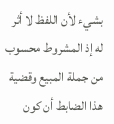بشيء لأن اللفظ لا أثر له إذ المشروط محسوب من جملة المبيع وقضية هذا الضابط أن كون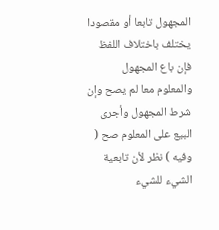المجهول تابعا أو مقصودا يختلف باختلاف اللفظ فإن باع المجهول والمعلوم معا لم يصح وإن شرط المجهول وأجرى البيع على المعلوم صح ( وفيه ) نظر لأن تابعية الشيء للشيء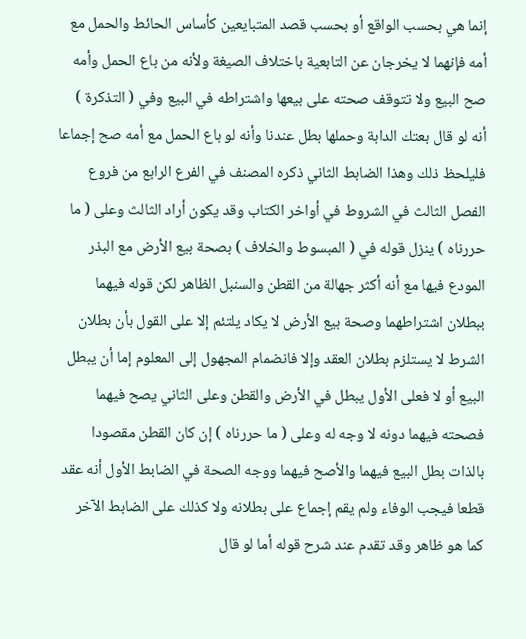إنما هي بحسب الواقع أو بحسب قصد المتبايعين كأساس الحائط والحمل مع أمه فإنهما لا يخرجان عن التابعية باختلاف الصيغة ولأنه من باع الحمل وأمه صح البيع ولا تتوقف صحته على بيعها واشتراطه في البيع وفي ( التذكرة ) أنه لو قال بعتك الدابة وحملها بطل عندنا وأنه لو باع الحمل مع أمه صح إجماعا فليلحظ ذلك وهذا الضابط الثاني ذكره المصنف في الفرع الرابع من فروع الفصل الثالث في الشروط في أواخر الكتاب وقد يكون أراد الثالث وعلى ( ما حررناه ) ينزل قوله في ( المبسوط والخلاف ) بصحة بيع الأرض مع البذر المودع فيها مع أنه أكثر جهالة من القطن والسنبل الظاهر لكن قوله فيهما ببطلان اشتراطهما وصحة بيع الأرض لا يكاد يلتئم إلا على القول بأن بطلان الشرط لا يستلزم بطلان العقد وإلا فانضمام المجهول إلى المعلوم إما أن يبطل البيع أو لا فعلى الأول يبطل في الأرض والقطن وعلى الثاني يصح فيهما فصحته فيهما دونه لا وجه له وعلى ( ما حررناه ) إن كان القطن مقصودا بالذات بطل البيع فيهما والأصح فيهما ووجه الصحة في الضابط الأول أنه عقد قطعا فيجب الوفاء ولم يقم إجماع على بطلانه ولا كذلك على الضابط الآخر كما هو ظاهر وقد تقدم عند شرح قوله أما لو قال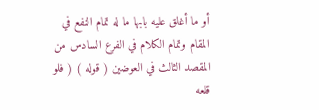أو ما أغلق عليه بابها ما له تمام النفع في المقام وتمام الكلام في الفرع السادس من المقصد الثالث في العوضين ( قوله ) ( فلو قلعه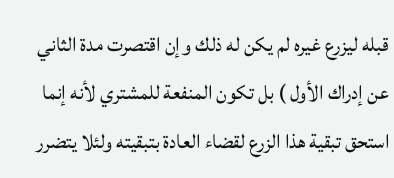قبله ليزرع غيره لم يكن له ذلك وإن اقتصرت مدة الثاني عن إدراك الأول ) بل تكون المنفعة للمشتري لأنه إنما استحق تبقية هذا الزرع لقضاء العادة بتبقيته ولئلا يتضرر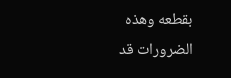بقطعه وهذه الضرورات قد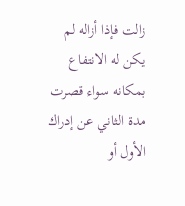زالت فإذا أزاله لم يكن له الانتفاع بمكانه سواء قصرت مدة الثاني عن إدراك الأول أو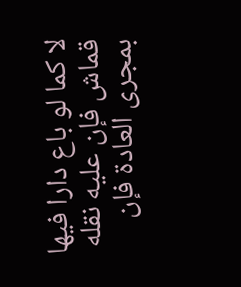لا كما لو باع دارا فيها قماش فإن عليه نقله بمجرى العادة فإن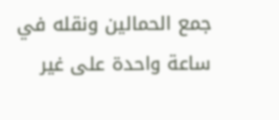جمع الحمالين ونقله في ساعة واحدة على غير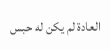العادة لم يكن له حبس